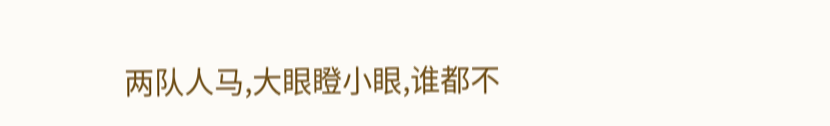两队人马,大眼瞪小眼,谁都不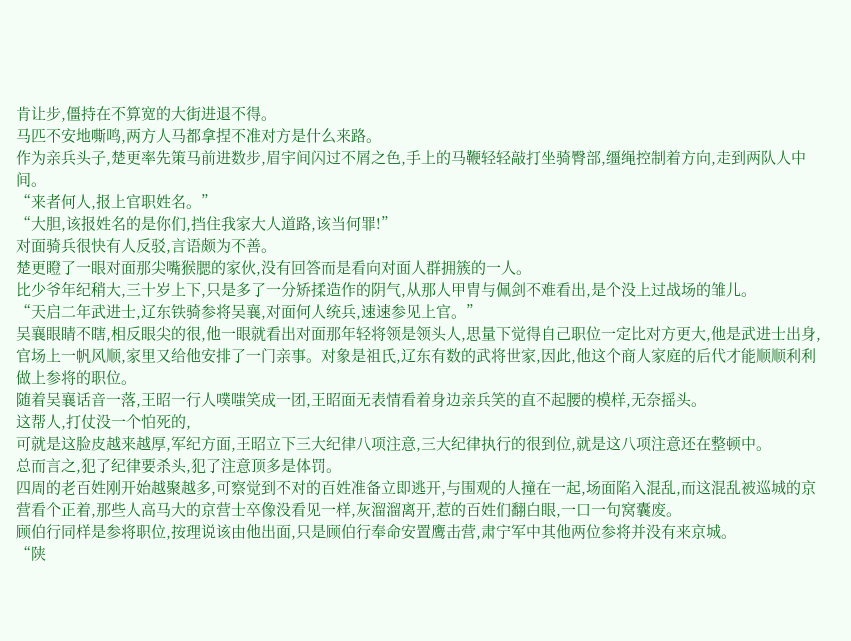肯让步,僵持在不算宽的大街进退不得。
马匹不安地嘶鸣,两方人马都拿捏不准对方是什么来路。
作为亲兵头子,楚更率先策马前进数步,眉宇间闪过不屑之色,手上的马鞭轻轻敲打坐骑臀部,缰绳控制着方向,走到两队人中间。
“来者何人,报上官职姓名。”
“大胆,该报姓名的是你们,挡住我家大人道路,该当何罪!”
对面骑兵很快有人反驳,言语颇为不善。
楚更瞪了一眼对面那尖嘴猴腮的家伙,没有回答而是看向对面人群拥簇的一人。
比少爷年纪稍大,三十岁上下,只是多了一分矫揉造作的阴气,从那人甲胄与佩剑不难看出,是个没上过战场的雏儿。
“天启二年武进士,辽东铁骑参将吴襄,对面何人统兵,速速参见上官。”
吴襄眼睛不瞎,相反眼尖的很,他一眼就看出对面那年轻将领是领头人,思量下觉得自己职位一定比对方更大,他是武进士出身,官场上一帆风顺,家里又给他安排了一门亲事。对象是祖氏,辽东有数的武将世家,因此,他这个商人家庭的后代才能顺顺利利做上参将的职位。
随着吴襄话音一落,王昭一行人噗嗤笑成一团,王昭面无表情看着身边亲兵笑的直不起腰的模样,无奈摇头。
这帮人,打仗没一个怕死的,
可就是这脸皮越来越厚,军纪方面,王昭立下三大纪律八项注意,三大纪律执行的很到位,就是这八项注意还在整顿中。
总而言之,犯了纪律要杀头,犯了注意顶多是体罚。
四周的老百姓刚开始越聚越多,可察觉到不对的百姓准备立即逃开,与围观的人撞在一起,场面陷入混乱,而这混乱被巡城的京营看个正着,那些人高马大的京营士卒像没看见一样,灰溜溜离开,惹的百姓们翻白眼,一口一句窝囊废。
顾伯行同样是参将职位,按理说该由他出面,只是顾伯行奉命安置鹰击营,肃宁军中其他两位参将并没有来京城。
“陕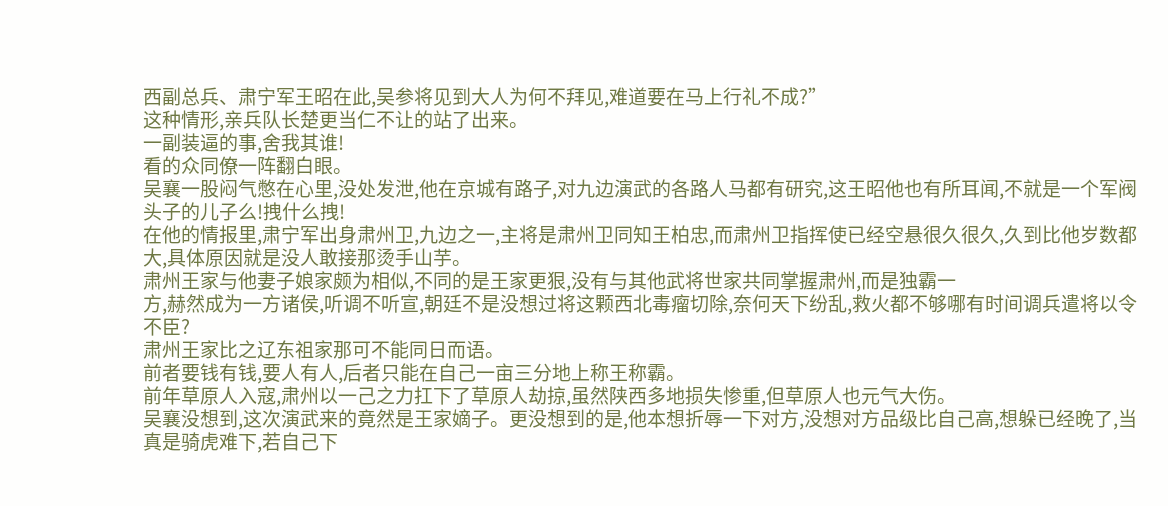西副总兵、肃宁军王昭在此,吴参将见到大人为何不拜见,难道要在马上行礼不成?”
这种情形,亲兵队长楚更当仁不让的站了出来。
一副装逼的事,舍我其谁!
看的众同僚一阵翻白眼。
吴襄一股闷气憋在心里,没处发泄,他在京城有路子,对九边演武的各路人马都有研究,这王昭他也有所耳闻,不就是一个军阀头子的儿子么!拽什么拽!
在他的情报里,肃宁军出身肃州卫,九边之一,主将是肃州卫同知王柏忠,而肃州卫指挥使已经空悬很久很久,久到比他岁数都大,具体原因就是没人敢接那烫手山芋。
肃州王家与他妻子娘家颇为相似,不同的是王家更狠,没有与其他武将世家共同掌握肃州,而是独霸一
方,赫然成为一方诸侯,听调不听宣,朝廷不是没想过将这颗西北毒瘤切除,奈何天下纷乱,救火都不够哪有时间调兵遣将以令不臣?
肃州王家比之辽东祖家那可不能同日而语。
前者要钱有钱,要人有人,后者只能在自己一亩三分地上称王称霸。
前年草原人入寇,肃州以一己之力扛下了草原人劫掠,虽然陕西多地损失惨重,但草原人也元气大伤。
吴襄没想到,这次演武来的竟然是王家嫡子。更没想到的是,他本想折辱一下对方,没想对方品级比自己高,想躲已经晚了,当真是骑虎难下,若自己下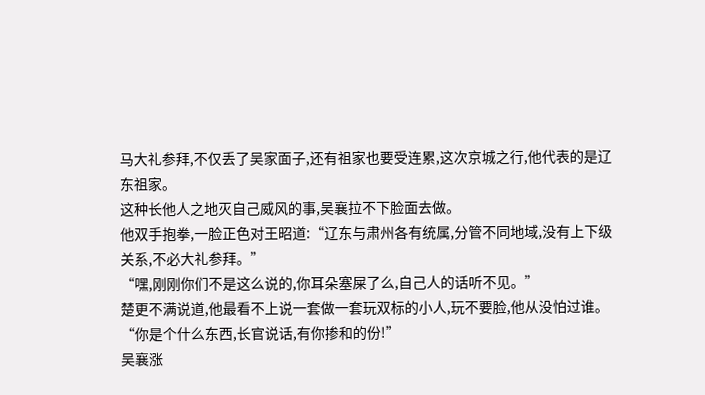马大礼参拜,不仅丢了吴家面子,还有祖家也要受连累,这次京城之行,他代表的是辽东祖家。
这种长他人之地灭自己威风的事,吴襄拉不下脸面去做。
他双手抱拳,一脸正色对王昭道:“辽东与肃州各有统属,分管不同地域,没有上下级关系,不必大礼参拜。”
“嘿,刚刚你们不是这么说的,你耳朵塞屎了么,自己人的话听不见。”
楚更不满说道,他最看不上说一套做一套玩双标的小人,玩不要脸,他从没怕过谁。
“你是个什么东西,长官说话,有你掺和的份!”
吴襄涨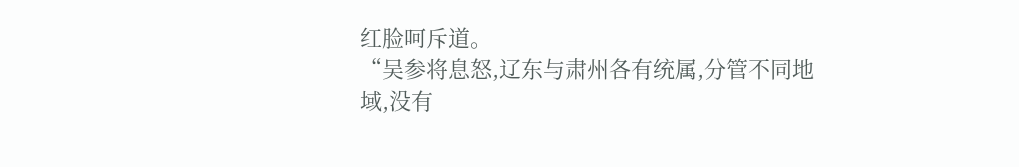红脸呵斥道。
“吴参将息怒,辽东与肃州各有统属,分管不同地域,没有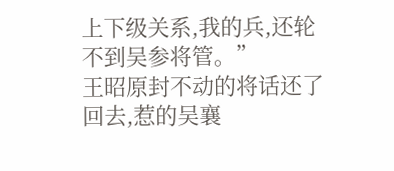上下级关系,我的兵,还轮不到吴参将管。”
王昭原封不动的将话还了回去,惹的吴襄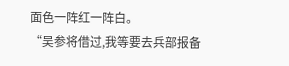面色一阵红一阵白。
“吴参将借过,我等要去兵部报备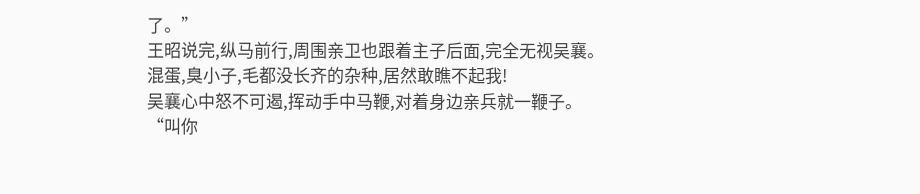了。”
王昭说完,纵马前行,周围亲卫也跟着主子后面,完全无视吴襄。
混蛋,臭小子,毛都没长齐的杂种,居然敢瞧不起我!
吴襄心中怒不可遏,挥动手中马鞭,对着身边亲兵就一鞭子。
“叫你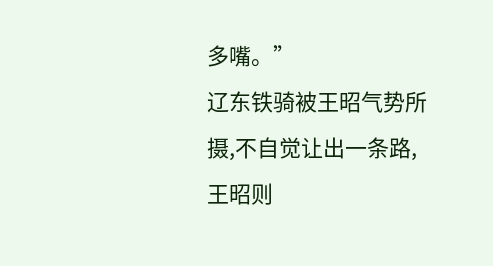多嘴。”
辽东铁骑被王昭气势所摄,不自觉让出一条路,王昭则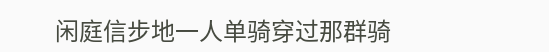闲庭信步地一人单骑穿过那群骑